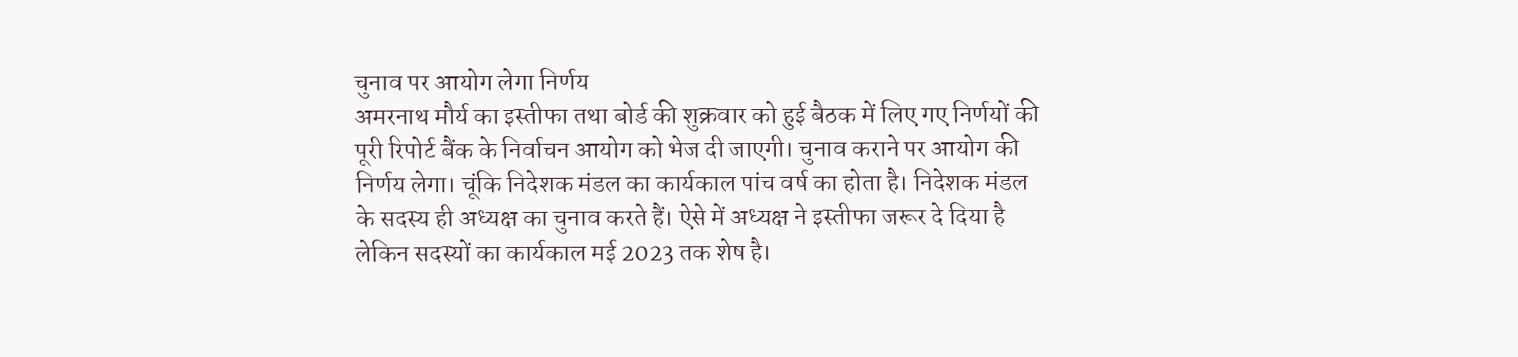चुनाव पर आयोग लेगा निर्णय
अमरनाथ मौर्य का इस्तीफा तथा बोर्ड की शुक्रवार को हुई बैठक में लिए गए निर्णयों की पूरी रिपोर्ट बैंक के निर्वाचन आयोग को भेज दी जाएगी। चुनाव कराने पर आयोग की निर्णय लेगा। चूंकि निदेशक मंडल का कार्यकाल पांच वर्ष का होता है। निदेशक मंडल के सदस्य ही अध्यक्ष का चुनाव करते हैं। ऐसे में अध्यक्ष ने इस्तीफा जरूर दे दिया है लेकिन सदस्यों का कार्यकाल मई 2023 तक शेष है।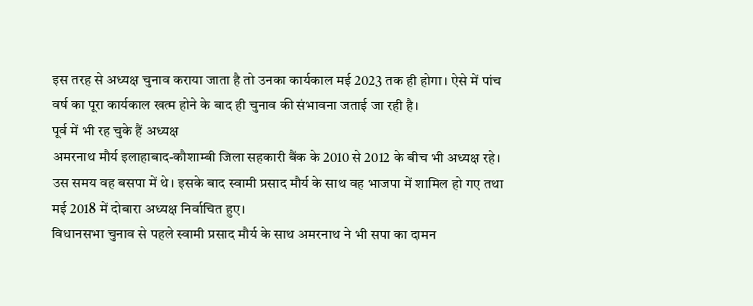इस तरह से अध्यक्ष चुनाव कराया जाता है तो उनका कार्यकाल मई 2023 तक ही होगा। ऐसे में पांच वर्ष का पूरा कार्यकाल खत्म होने के बाद ही चुनाव की संभावना जताई जा रही है।
पूर्व में भी रह चुके हैं अध्यक्ष
अमरनाथ मौर्य इलाहाबाद-कौशाम्बी जिला सहकारी बैंक के 2010 से 2012 के बीच भी अध्यक्ष रहे। उस समय वह बसपा में थे। इसके बाद स्वामी प्रसाद मौर्य के साथ वह भाजपा में शामिल हो गए तथा मई 2018 में दोबारा अध्यक्ष निर्वाचित हुए।
विधानसभा चुनाव से पहले स्वामी प्रसाद मौर्य के साथ अमरनाथ ने भी सपा का दामन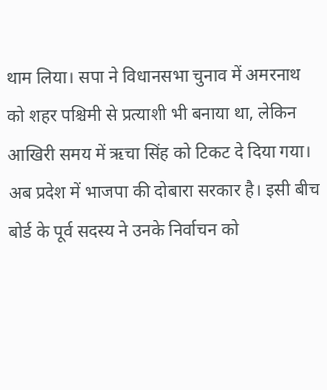थाम लिया। सपा ने विधानसभा चुनाव में अमरनाथ को शहर पश्चिमी से प्रत्याशी भी बनाया था, लेकिन आखिरी समय में ऋचा सिंह को टिकट दे दिया गया। अब प्रदेश में भाजपा की दोबारा सरकार है। इसी बीच बोर्ड के पूर्व सदस्य ने उनके निर्वाचन को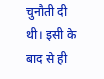चुनौती दी थी। इसी के बाद से ही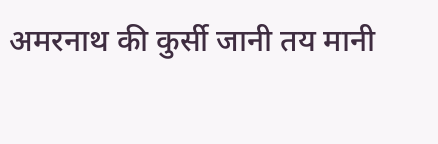अमरनाथ की कुर्सी जानी तय मानी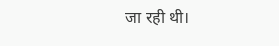जा रही थी।